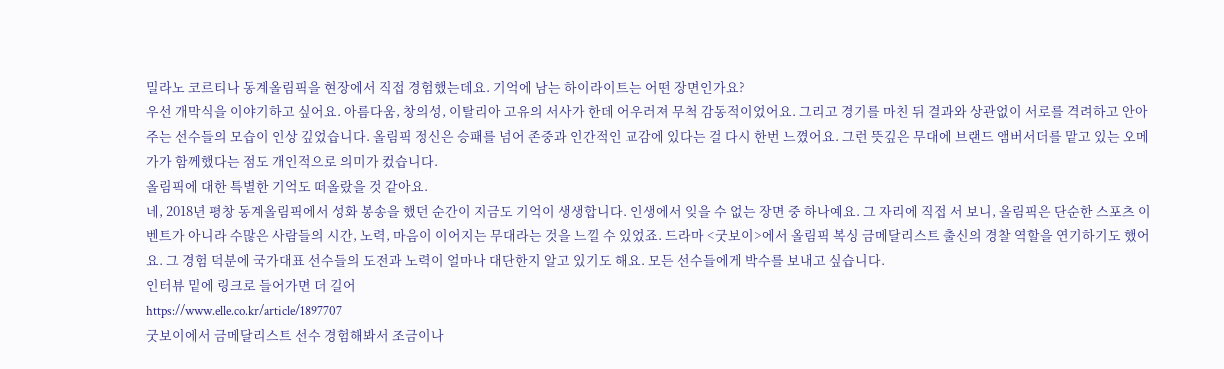밀라노 코르티나 동계올림픽을 현장에서 직접 경험했는데요. 기억에 남는 하이라이트는 어떤 장면인가요?
우선 개막식을 이야기하고 싶어요. 아름다움, 창의성, 이탈리아 고유의 서사가 한데 어우러져 무척 감동적이었어요. 그리고 경기를 마친 뒤 결과와 상관없이 서로를 격려하고 안아주는 선수들의 모습이 인상 깊었습니다. 올림픽 정신은 승패를 넘어 존중과 인간적인 교감에 있다는 걸 다시 한번 느꼈어요. 그런 뜻깊은 무대에 브랜드 앰버서더를 맡고 있는 오메가가 함께했다는 점도 개인적으로 의미가 컸습니다.
올림픽에 대한 특별한 기억도 떠올랐을 것 같아요.
네, 2018년 평창 동계올림픽에서 성화 봉송을 했던 순간이 지금도 기억이 생생합니다. 인생에서 잊을 수 없는 장면 중 하나예요. 그 자리에 직접 서 보니, 올림픽은 단순한 스포츠 이벤트가 아니라 수많은 사람들의 시간, 노력, 마음이 이어지는 무대라는 것을 느낄 수 있었죠. 드라마 <굿보이>에서 올림픽 복싱 금메달리스트 출신의 경찰 역할을 연기하기도 했어요. 그 경험 덕분에 국가대표 선수들의 도전과 노력이 얼마나 대단한지 알고 있기도 해요. 모든 선수들에게 박수를 보내고 싶습니다.
인터뷰 밑에 링크로 들어가면 더 길어
https://www.elle.co.kr/article/1897707
굿보이에서 금메달리스트 선수 경험해봐서 조금이나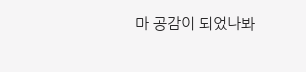마 공감이 되었나봐